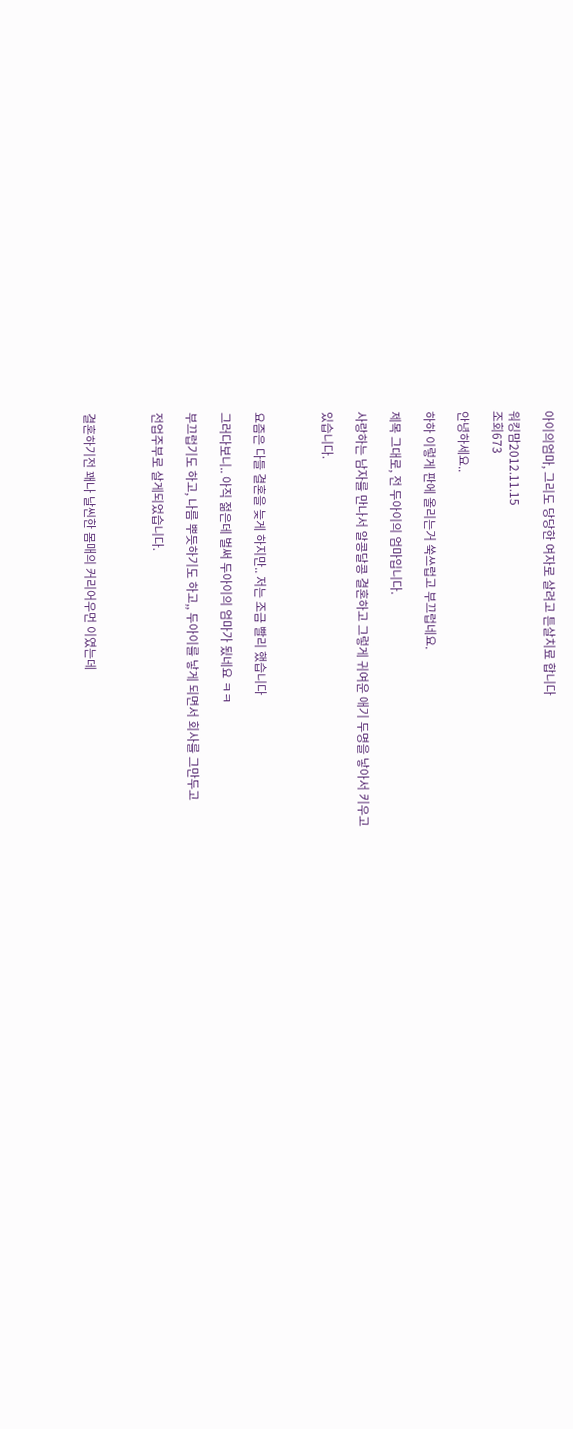아이의엄마, 그리도 당당한 여자로 살려고 튼살치료 합니다

워킹맘2012.11.15
조회673

안녕하세요..

하하 이렇게 판에 올리는거 쑥쓰럽고 부끄럽네요.

제목 그대로, 전 두아이의 엄마입니다.

사랑하는 남자를 만나서 알콩달콩 결혼하고 그렇게 귀여운 애기 두명을 낳아서 키우고

있습니다.



요즘은 다들 결혼을 늦게 하지만.. 저는 조금 빨리 했습니다

그러다보니.. 아직 젊은데 벌써 두아이의 엄마가 됬네요 ㅋㅋ

부끄럽기도 하고, 나름 뿌듯하기도 하고,, 두아이를 낳게 되면서 회사를 그만두고

전업주부로 살게되었습니다.



결혼하기전 꽤나 날씬한 몸매의 커리어우먼 이였는데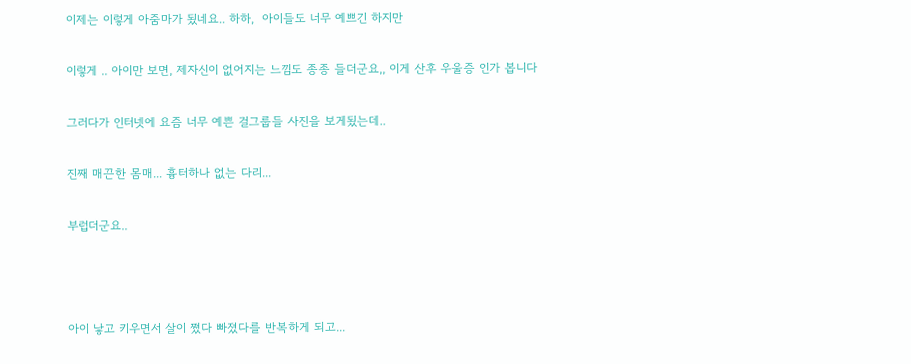이제는 이렇게 아줌마가 됬네요.. 하하,  아이들도 너무 예쁘긴 하지만

이렇게 .. 아이만 보면, 제자신이 없어지는 느낌도 종종 들더군요,, 이게 산후 우울증 인가 봅니다

그러다가 인터넷에 요즘 너무 예쁜 걸그룹들 사진을 보게됬는데..

진째 매끈한 몸매... 흉터하나 없는 다리...

부럽더군요..



아이 낳고 키우면서 살이 쪘다 빠졌다를 반복하게 되고...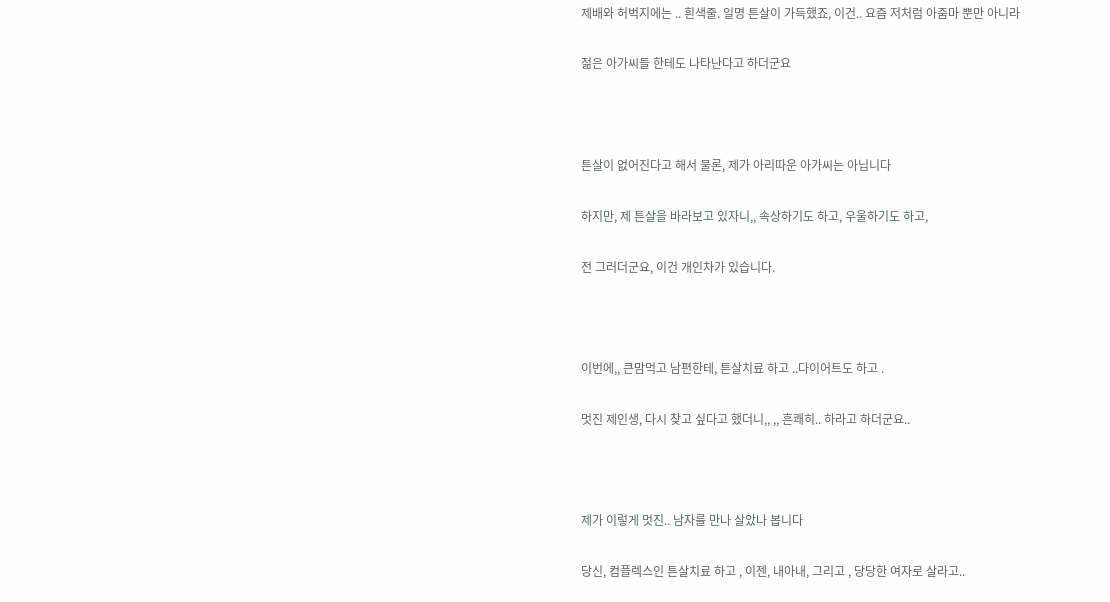제배와 허벅지에는 .. 흰색줄. 일명 튼살이 가득했죠, 이건.. 요즘 저처럼 아줌마 뿐만 아니라

젊은 아가씨들 한테도 나타난다고 하더군요



튼살이 없어진다고 해서 물론, 제가 아리따운 아가씨는 아닙니다

하지만, 제 튼살을 바라보고 있자니,, 속상하기도 하고, 우울하기도 하고,

전 그러더군요, 이건 개인차가 있습니다.



이번에,, 큰맘먹고 남편한테, 튼살치료 하고 ..다이어트도 하고 .

멋진 제인생, 다시 찾고 싶다고 했더니,, ,, 흔쾌히.. 하라고 하더군요..



제가 이렇게 멋진.. 남자를 만나 살았나 봅니다

당신, 컴플렉스인 튼살치료 하고 , 이젠, 내아내, 그리고 , 당당한 여자로 살라고..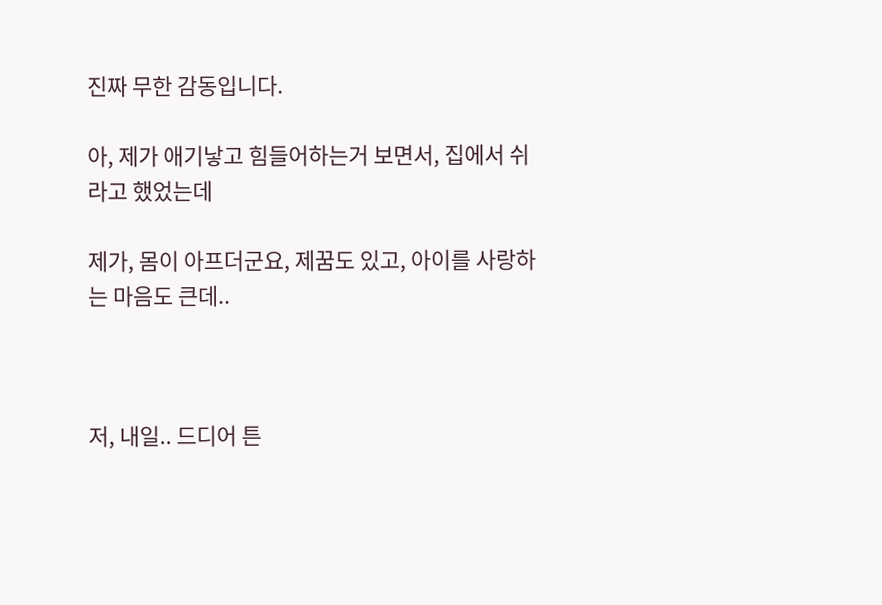진짜 무한 감동입니다.

아, 제가 애기낳고 힘들어하는거 보면서, 집에서 쉬라고 했었는데

제가, 몸이 아프더군요, 제꿈도 있고, 아이를 사랑하는 마음도 큰데..



저, 내일.. 드디어 튼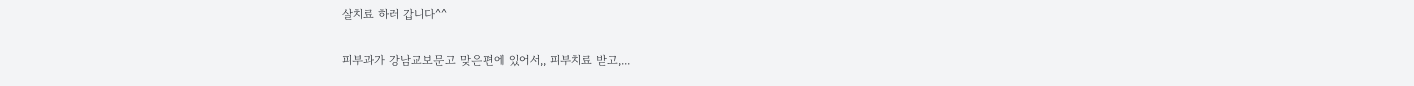살치료 하러 갑니다^^

피부과가 강남교보문고 맞은편에 있어서,, 피부치료 받고,...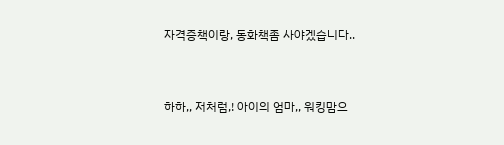자격증책이랑, 동화책좀 사야겠습니다..



하하,, 저처럼,! 아이의 엄마,, 워킹맘으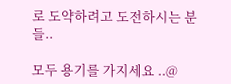로 도약하려고 도전하시는 분들..

모두 용기를 가지세요 ..@